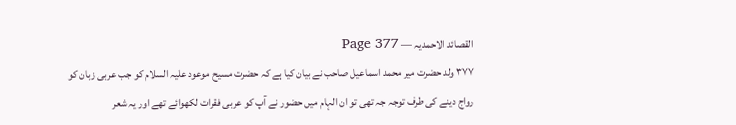القصائد الاحمدیہ — Page 377
٣٧٧ ولد حضرت میر محمد اسماعیل صاحب نے بیان کیا ہے کہ حضرت مسیح موعود علیہ السلام کو جب عربی زبان کو رواج دینے کی طرف توجہ جہ تھی تو ان الہام میں حضور نے آپ کو عربی فقرات لکھوائے تھے اور یہ شعر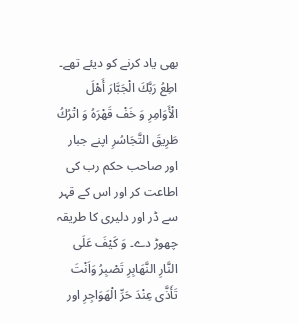بھی یاد کرنے کو دیئے تھے۔ اطِعُ رَبَّكَ الْجَبَّارَ أَهْلَ الْأَوَامِرِ وَ خَفْ قَهْرَهُ وَ اتْرُكُ طَرِيقَ التَّجَاسُرِ اپنے جبار اور صاحب حکم رب کی اطاعت کر اور اس کے قہر سے ڈر اور دلیری کا طریقہ چھوڑ دے۔ وَ كَيْفَ عَلَى النَّارِ النَّهَابِرِ تَصْبِرُ وَاَنْتَ تَأَذَّى عِنْدَ حَرِّ الْهَوَاجِرِ اور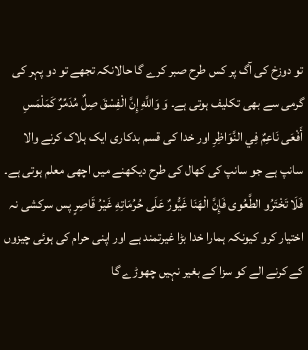تو دوزخ کی آگ پر کس طرح صبر کرے گا حالانکہ تجھے تو دو پہر کی گرمی سے بھی تکلیف ہوتی ہے۔ وَ وَاللَّهِ إِنَّ الْفِسْقَ صِلٌ مُدَمِّرٌ كَمَلْمَسِ أَفْعَى نَاعِمٌ فِي النَّوَاظِرِ اور خدا کی قسم بدکاری ایک ہلاک کرنے والا سانپ ہے جو سانپ کی کھال کی طرح دیکھنے میں اچھی معلم ہوتی ہے۔ فَلَا تَخْتَرُو الطَّعُوى فَإِنَّ الْهَنَا غَيُّورٌ عَلَى حُرُمَاتِهِ غَيْرُ قَاصِرٍ پس سرکشی نہ اختیار کرو کیونکہ ہمارا خدا بڑا غیرتمند ہے اور اپنی حرام کی ہوئی چیزوں کے کرنے الے کو سزا کے بغیر نہیں چھوڑے گا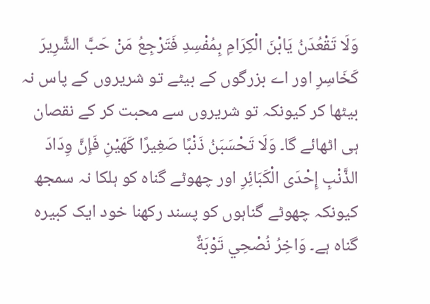وَلَا تَقْعُدَنُ يَابْنَ الْكِرَامِ بِمُفْسِدِ فَتَرْجِعُ مَنْ حَبَّ الشَّرِيرَ كَخَاسِرِ اور اے بزرگوں کے بیٹے تو شریروں کے پاس نہ بیٹھا کر کیونکہ تو شریروں سے محبت کر کے نقصان ہی اٹھائے گا۔ وَلَا تَحْسَبَنُ ذَنْبًا صَغِيرًا كَهَيْنِ فَإِنَّ وِدَادَ الذَّنْبِ إِحْدَى الْكَبَائِرِ اور چھوٹے گناہ کو ہلکا نہ سمجھ کیونکہ چھوٹے گناہوں کو پسند رکھنا خود ایک کبیرہ گناہ ہے۔ وَاخِرُ نُصْحِي تَوْبَةٌ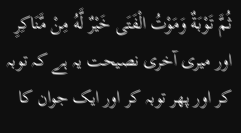ثُمَّ تَوْبَةٌ وَمَوْتُ الْفَتَى خَيْرٌ لَّهُ مِنْ مَّنَاكِرِ اور میری آخری نصیحت یہ ہے کہ توبہ کر اور پھر توبہ کر اور ایک جوان کا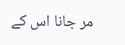مر جانا اس کے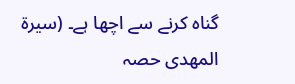گناہ کرنے سے اچھا ہے۔ (سيرة المهدی حصہ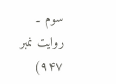سوم ۔ روایت نمبر ۹۴۷)